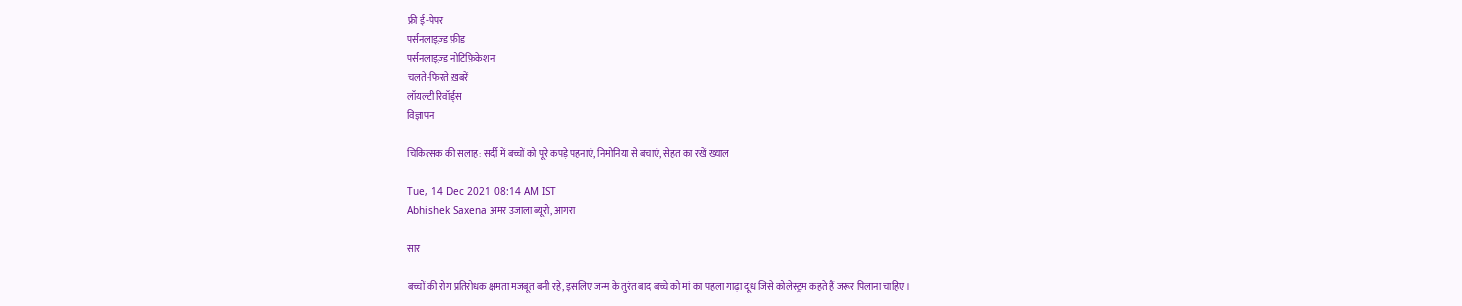फ्री ई-पेपर
पर्सनलाइज़्ड फ़ीड
पर्सनलाइज़्ड नोटिफ़िकेशन
चलते-फिरते ख़बरें
लॉयल्टी रिवॉर्ड्स
विज्ञापन

चिकित्सक की सलाह: सर्दी में बच्चों को पूरे कपड़े पहनाएं, निमोनिया से बचाएं, सेहत का रखें ख्याल

Tue, 14 Dec 2021 08:14 AM IST
Abhishek Saxena अमर उजाला ब्यूरो, आगरा

सार

बच्चों की रोग प्रतिरोधक क्षमता मजबूत बनी रहे, इसलिए जन्म के तुरंत बाद बच्चे को मां का पहला गाढ़ा दूध जिसे कोलेस्ट्रम कहते हैं जरूर पिलाना चाहिए।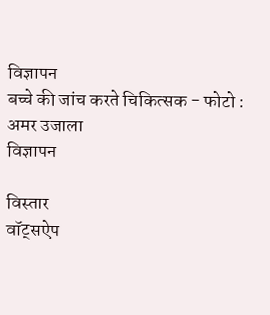विज्ञापन
बच्चे की जांच करते चिकित्सक - फोटो : अमर उजाला
विज्ञापन

विस्तार
वॉट्सऐप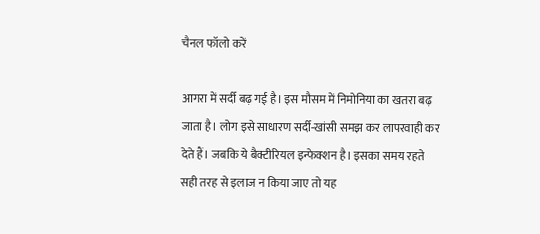चैनल फॉलो करें

आगरा में सर्दी बढ़ गई है। इस मौसम में निमोनिया का खतरा बढ़ जाता है। लोग इसे साधारण सर्दी-खांसी समझ कर लापरवाही कर देते हैं। जबकि ये बैक्टीरियल इन्फेक्शन है। इसका समय रहते सही तरह से इलाज न किया जाए तो यह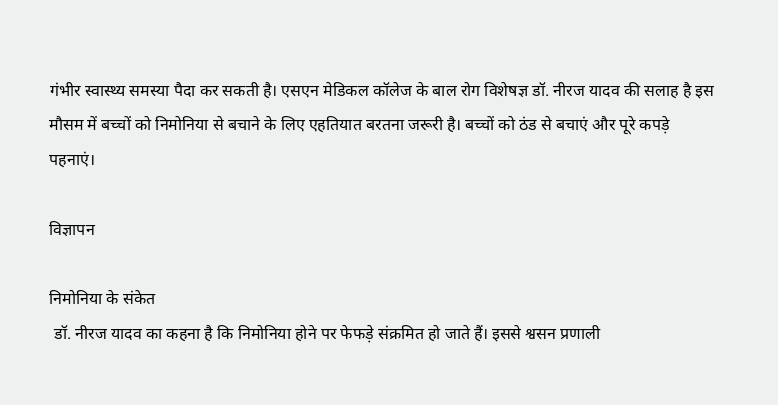गंभीर स्वास्थ्य समस्या पैदा कर सकती है। एसएन मेडिकल कॉलेज के बाल रोग विशेषज्ञ डॉ. नीरज यादव की सलाह है इस मौसम में बच्चों को निमोनिया से बचाने के लिए एहतियात बरतना जरूरी है। बच्चों को ठंड से बचाएं और पूरे कपड़े पहनाएं।

विज्ञापन

निमोनिया के संकेत
 डॉ. नीरज यादव का कहना है कि निमोनिया होने पर फेफड़े संक्रमित हो जाते हैं। इससे श्वसन प्रणाली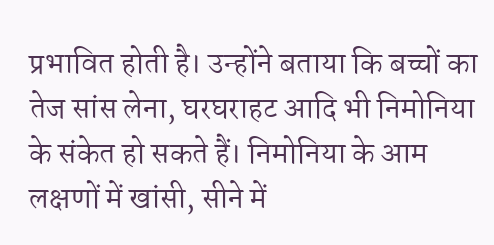प्रभावित होती है। उन्होंने बताया कि बच्चों का तेज सांस लेना, घरघराहट आदि भी निमोनिया के संकेत हो सकते हैं। निमोनिया के आम लक्षणों में खांसी, सीने में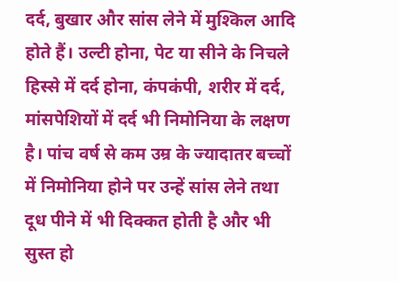दर्द, बुखार और सांस लेने में मुश्किल आदि होते हैं। उल्टी होना, पेट या सीने के निचले हिस्से में दर्द होना, कंपकंपी, शरीर में दर्द, मांसपेशियों में दर्द भी निमोनिया के लक्षण है। पांच वर्ष से कम उम्र के ज्यादातर बच्चों में निमोनिया होने पर उन्हें सांस लेने तथा दूध पीने में भी दिक्कत होती है और भी सुस्त हो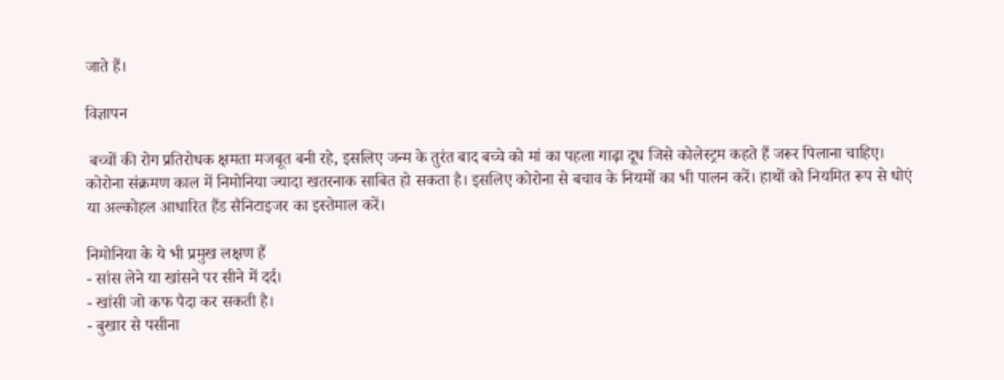जाते हैं।

विज्ञापन

 बच्चों की रोग प्रतिरोधक क्षमता मजबूत बनी रहे, इसलिए जन्म के तुरंत बाद बच्चे को मां का पहला गाढ़ा दूध जिसे कोलेस्ट्रम कहते हैं जरूर पिलाना चाहिए। कोरोना संक्रमण काल में निमोनिया ज्यादा खतरनाक साबित हो सकता है। इसलिए कोरोना से बचाव के नियमों का भी पालन करें। हाथों को नियमित रूप से धोएं या अल्कोहल आधारित हैंड सैनिटाइजर का इस्तेमाल करें।

निमोनिया के ये भी प्रमुख लक्षण हैं
- सांस लेने या खांसने पर सीने में दर्द।
- खांसी जो कफ पैदा कर सकती है।
- बुखार से पसीना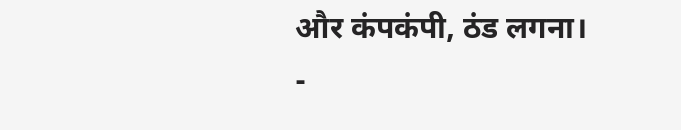और कंपकंपी, ठंड लगना।
-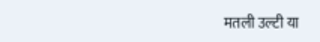मतली उल्टी या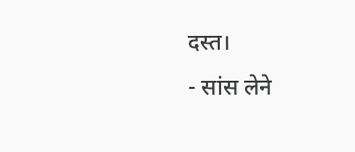दस्त।
- सांस लेने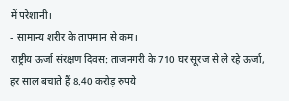में परेशानी।
- सामान्य शरीर के तापमान से कम।
राष्ट्रीय ऊर्जा संरक्षण दिवस: ताजनगरी के 710 घर सूरज से ले रहे ऊर्जा, हर साल बचाते हैं 8.40 करोड़ रुपये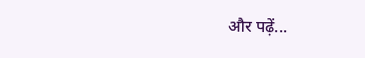और पढ़ें...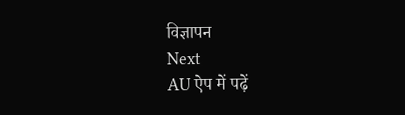विज्ञापन
Next
AU ऐप में पढ़ें